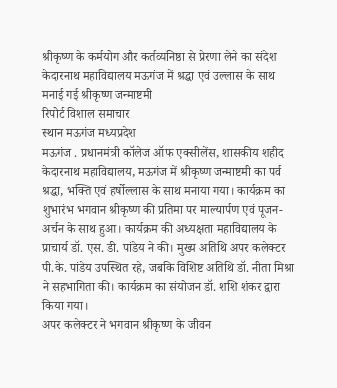श्रीकृष्ण के कर्मयोग और कर्तव्यनिष्ठा से प्रेरणा लेने का संदेश
केदारनाथ महाविद्यालय मऊगंज में श्रद्धा एवं उल्लास के साथ मनाई गई श्रीकृष्ण जन्माष्टमी
रिपोर्ट विशाल समाचार
स्थान मऊगंज मध्यप्रदेश
मऊगंज . प्रधानमंत्री कॉलेज ऑफ एक्सीलेंस, शासकीय शहीद केदारनाथ महाविद्यालय, मऊगंज में श्रीकृष्ण जन्माष्टमी का पर्व श्रद्धा, भक्ति एवं हर्षोल्लास के साथ मनाया गया। कार्यक्रम का शुभारंभ भगवान श्रीकृष्ण की प्रतिमा पर माल्यार्पण एवं पूजन-अर्चन के साथ हुआ। कार्यक्रम की अध्यक्षता महाविद्यालय के प्राचार्य डॉ. एस. डी. पांडेय ने की। मुख्य अतिथि अपर कलेक्टर पी.के. पांडेय उपस्थित रहे, जबकि विशिष्ट अतिथि डॉ. नीता मिश्रा ने सहभागिता की। कार्यक्रम का संयोजन डॉ. शशि शंकर द्वारा किया गया।
अपर कलेक्टर ने भगवान श्रीकृष्ण के जीवन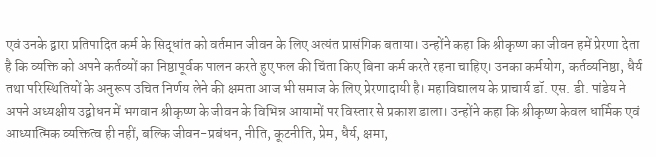एवं उनके द्वारा प्रतिपादित कर्म के सिद्धांत को वर्तमान जीवन के लिए अत्यंत प्रासंगिक बताया। उन्होंने कहा कि श्रीकृष्ण का जीवन हमें प्रेरणा देता है कि व्यक्ति को अपने कर्तव्यों का निष्ठापूर्वक पालन करते हुए फल की चिंता किए बिना कर्म करते रहना चाहिए। उनका कर्मयोग, कर्तव्यनिष्ठा, धैर्य तथा परिस्थितियों के अनुरूप उचित निर्णय लेने की क्षमता आज भी समाज के लिए प्रेरणादायी है। महाविद्यालय के प्राचार्य डॉ. एस. डी. पांडेय ने अपने अध्यक्षीय उद्बोधन में भगवान श्रीकृष्ण के जीवन के विभिन्न आयामों पर विस्तार से प्रकाश डाला। उन्होंने कहा कि श्रीकृष्ण केवल धार्मिक एवं आध्यात्मिक व्यक्तित्व ही नहीं, बल्कि जीवन-प्रबंधन, नीति, कूटनीति, प्रेम, धैर्य, क्षमा,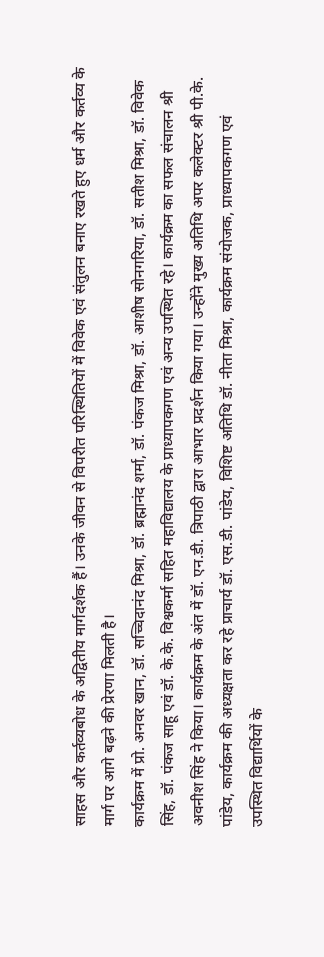साहस और कर्तव्यबोध के अद्वितीय मार्गदर्शक हैं। उनके जीवन से विपरीत परिस्थितियों में विवेक एवं संतुलन बनाए रखते हुए धर्म और कर्तव्य के मार्ग पर आगे बढ़ने की प्रेरणा मिलती है।
कार्यक्रम में प्रो. अनवर खान, डॉ. सच्चिदानंद मिश्रा, डॉ. ब्रह्मानंद शर्मा, डॉ. पंकज मिश्रा, डॉ. आशीष सोनगरिया, डॉ. सतीश मिश्रा, डॉ. विवेक सिंह, डॉ. पंकज साहू एवं डॉ. के.के. विश्वकर्मा सहित महाविद्यालय के प्राध्यापकगण एवं अन्य उपस्थित रहे। कार्यक्रम का सफल संचालन श्री अवनीश सिंह ने किया। कार्यक्रम के अंत में डॉ. एन.डी. त्रिपाठी द्वारा आभार प्रदर्शन किया गया। उन्होंने मुख्य अतिथि अपर कलेक्टर श्री पी.के. पांडेय, कार्यक्रम की अध्यक्षता कर रहे प्राचार्य डॉ. एस.डी. पांडेय, विशिष्ट अतिथि डॉ. नीता मिश्रा, कार्यक्रम संयोजक, प्राध्यापकगण एवं उपस्थित विद्यार्थियों के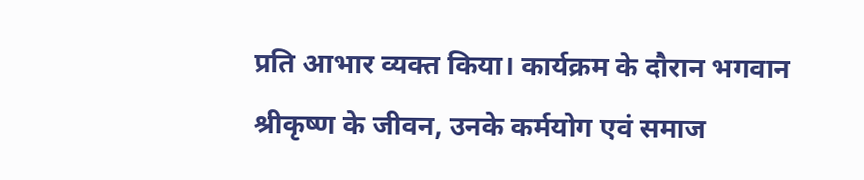प्रति आभार व्यक्त किया। कार्यक्रम के दौरान भगवान श्रीकृष्ण के जीवन, उनके कर्मयोग एवं समाज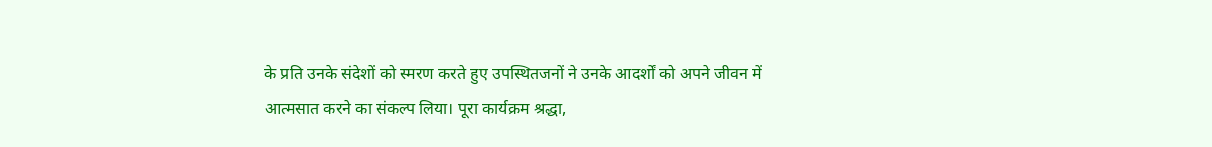के प्रति उनके संदेशों को स्मरण करते हुए उपस्थितजनों ने उनके आदर्शों को अपने जीवन में आत्मसात करने का संकल्प लिया। पूरा कार्यक्रम श्रद्धा,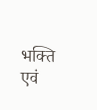भक्ति एवं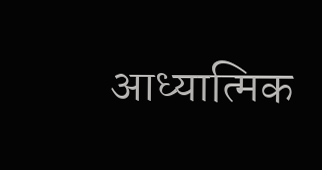आध्यात्मिक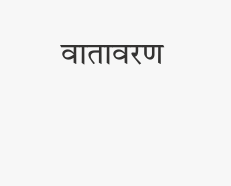वातावरण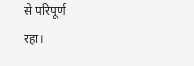से परिपूर्ण
रहा।